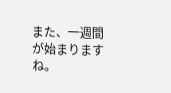また、一週間が始まりますね。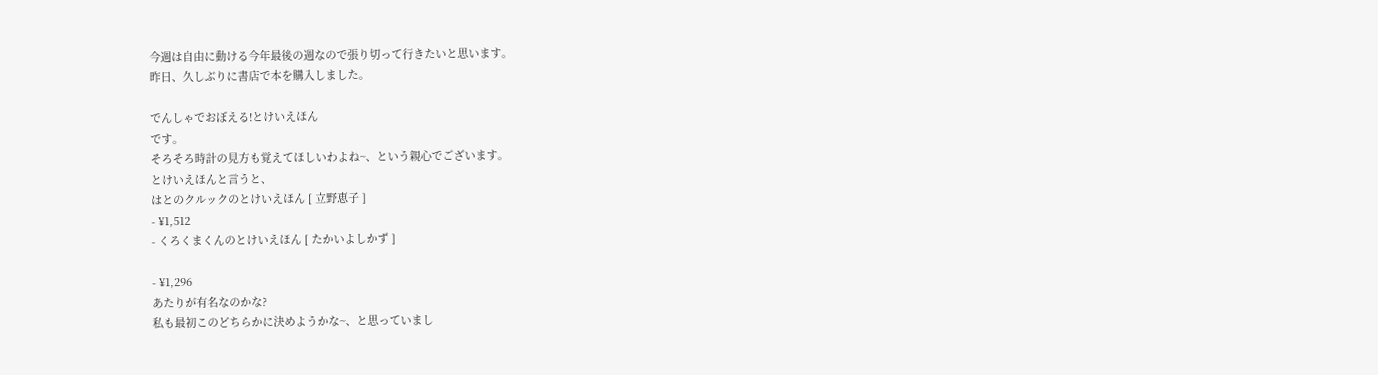今週は自由に動ける今年最後の週なので張り切って行きたいと思います。
昨日、久しぶりに書店で本を購入しました。

でんしゃでおぼえる!とけいえほん
です。
そろそろ時計の見方も覚えてほしいわよね~、という親心でございます。
とけいえほんと言うと、
はとのクルックのとけいえほん [ 立野恵子 ]
- ¥1,512
- くろくまくんのとけいえほん [ たかいよしかず ]

- ¥1,296
あたりが有名なのかな?
私も最初このどちらかに決めようかな~、と思っていまし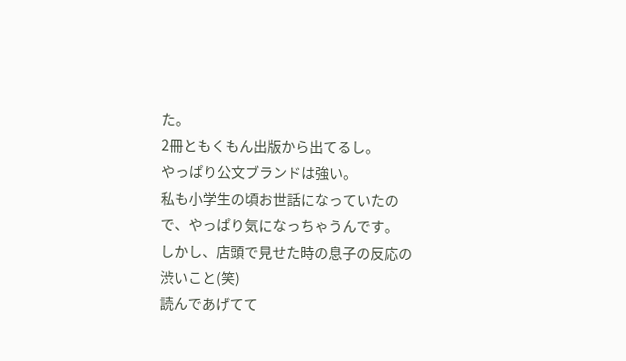た。
2冊ともくもん出版から出てるし。
やっぱり公文ブランドは強い。
私も小学生の頃お世話になっていたので、やっぱり気になっちゃうんです。
しかし、店頭で見せた時の息子の反応の渋いこと(笑)
読んであげてて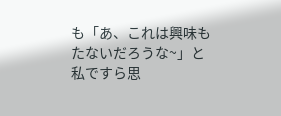も「あ、これは興味もたないだろうな~」と私ですら思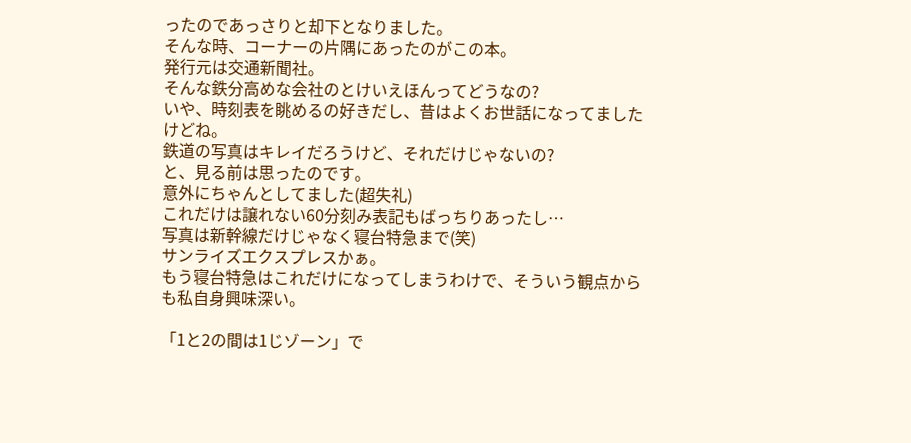ったのであっさりと却下となりました。
そんな時、コーナーの片隅にあったのがこの本。
発行元は交通新聞社。
そんな鉄分高めな会社のとけいえほんってどうなの?
いや、時刻表を眺めるの好きだし、昔はよくお世話になってましたけどね。
鉄道の写真はキレイだろうけど、それだけじゃないの?
と、見る前は思ったのです。
意外にちゃんとしてました(超失礼)
これだけは譲れない60分刻み表記もばっちりあったし…
写真は新幹線だけじゃなく寝台特急まで(笑)
サンライズエクスプレスかぁ。
もう寝台特急はこれだけになってしまうわけで、そういう観点からも私自身興味深い。

「1と2の間は1じゾーン」で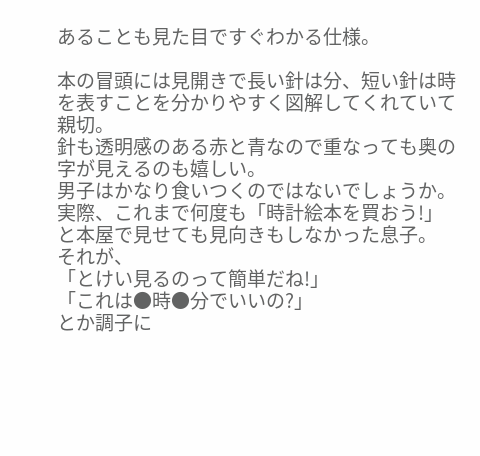あることも見た目ですぐわかる仕様。

本の冒頭には見開きで長い針は分、短い針は時を表すことを分かりやすく図解してくれていて親切。
針も透明感のある赤と青なので重なっても奥の字が見えるのも嬉しい。
男子はかなり食いつくのではないでしょうか。
実際、これまで何度も「時計絵本を買おう!」と本屋で見せても見向きもしなかった息子。
それが、
「とけい見るのって簡単だね!」
「これは●時●分でいいの?」
とか調子に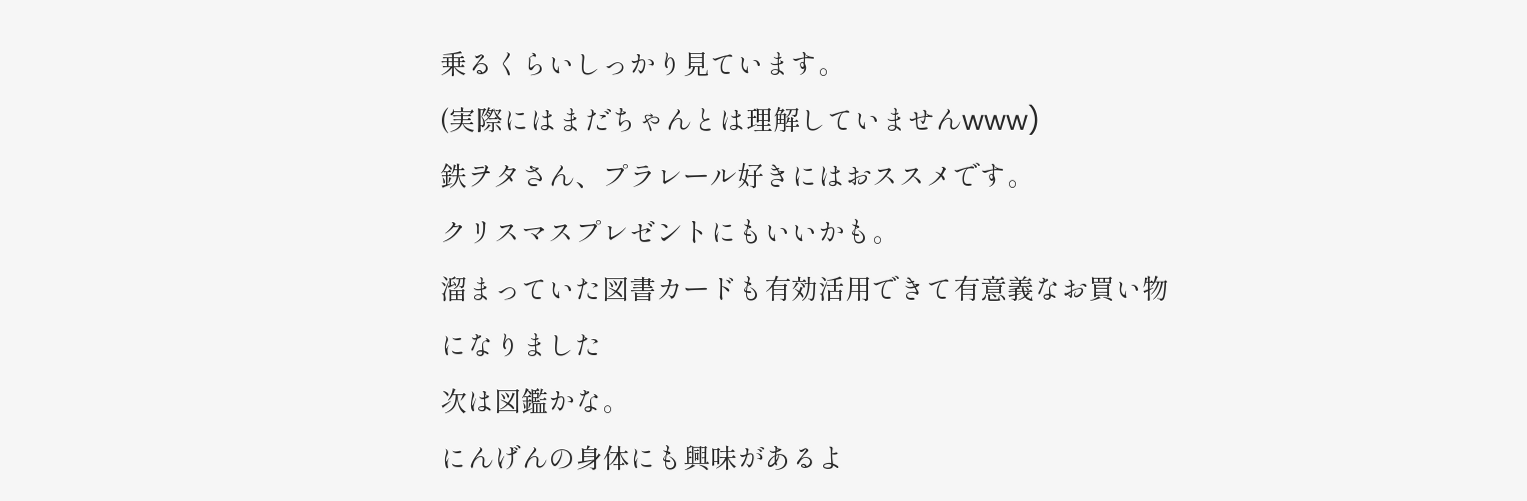乗るくらいしっかり見ています。
(実際にはまだちゃんとは理解していませんwww)
鉄ヲタさん、プラレール好きにはおススメです。
クリスマスプレゼントにもいいかも。
溜まっていた図書カードも有効活用できて有意義なお買い物になりました
次は図鑑かな。
にんげんの身体にも興味があるよ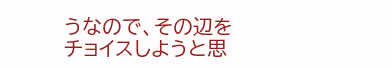うなので、その辺をチョイスしようと思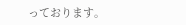っております。